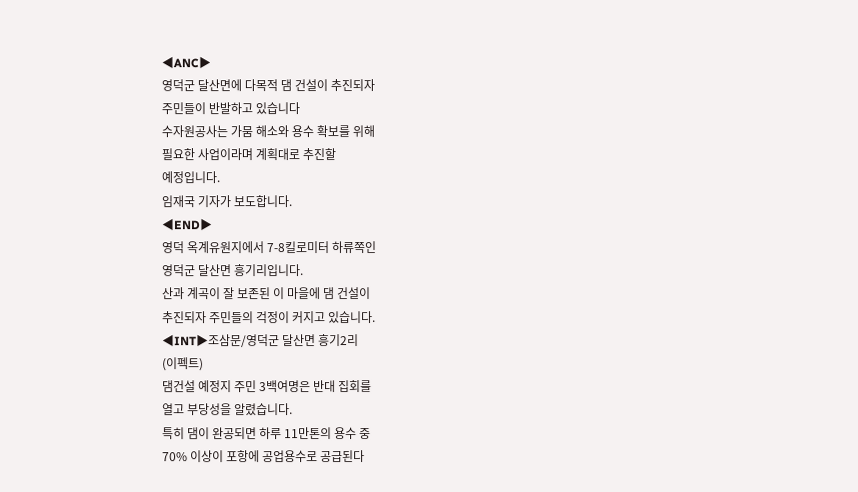◀ANC▶
영덕군 달산면에 다목적 댐 건설이 추진되자
주민들이 반발하고 있습니다
수자원공사는 가뭄 해소와 용수 확보를 위해
필요한 사업이라며 계획대로 추진할
예정입니다.
임재국 기자가 보도합니다.
◀END▶
영덕 옥계유원지에서 7-8킬로미터 하류쪽인
영덕군 달산면 흥기리입니다.
산과 계곡이 잘 보존된 이 마을에 댐 건설이
추진되자 주민들의 걱정이 커지고 있습니다.
◀INT▶조삼문/영덕군 달산면 흥기2리
(이펙트)
댐건설 예정지 주민 3백여명은 반대 집회를
열고 부당성을 알렸습니다.
특히 댐이 완공되면 하루 11만톤의 용수 중
70% 이상이 포항에 공업용수로 공급된다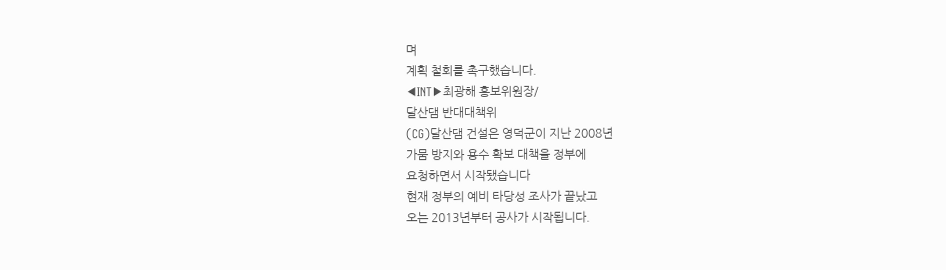며
계획 철회를 촉구했습니다.
◀INT▶최광해 홍보위원장/
달산댐 반대대책위
(CG)달산댐 건설은 영덕군이 지난 2008년
가뭄 방지와 용수 확보 대책을 정부에
요청하면서 시작됐습니다
현재 정부의 예비 타당성 조사가 끝났고
오는 2013년부터 공사가 시작됩니다.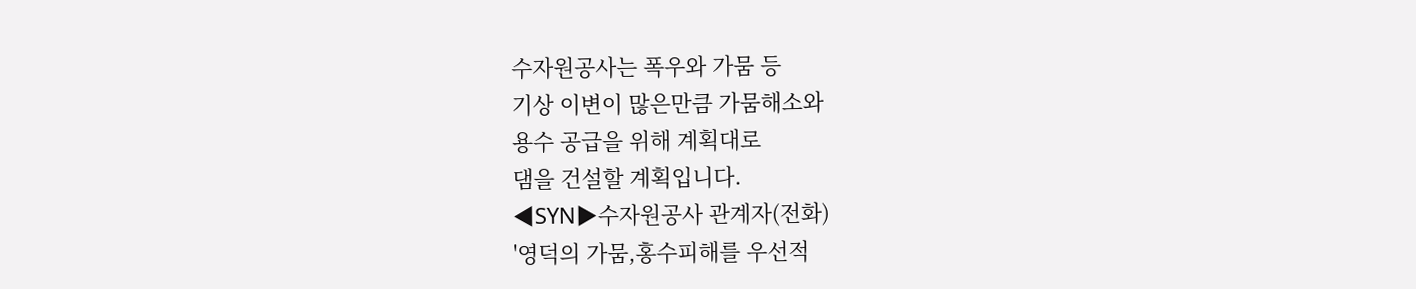수자원공사는 폭우와 가뭄 등
기상 이변이 많은만큼 가뭄해소와
용수 공급을 위해 계획대로
댐을 건설할 계획입니다.
◀SYN▶수자원공사 관계자(전화)
'영덕의 가뭄,홍수피해를 우선적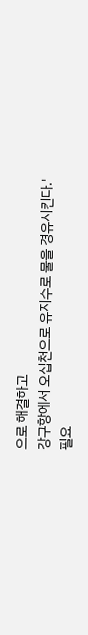으로 해결하고
강구항에서 오십천으로 유지수로 물을 경유시킨다.'
필요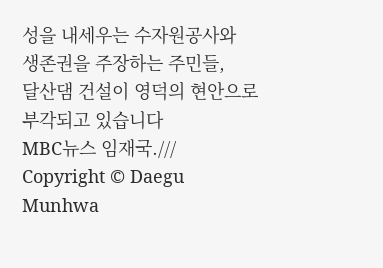성을 내세우는 수자원공사와
생존권을 주장하는 주민들,
달산댐 건설이 영덕의 현안으로
부각되고 있습니다
MBC뉴스 임재국.///
Copyright © Daegu Munhwa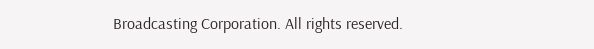Broadcasting Corporation. All rights reserved.